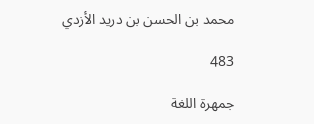محمد بن الحسن بن دريد الأزدي

483

جمهرة اللغة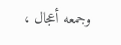وجمعه أعجال ،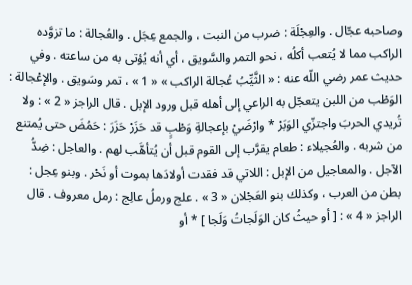وصاحبه عجّال . والعِجْلَة : ضرب من النبت ، والجمع عِجَل . والعُجالة : ما تزوَّده الراكب مما لا يُتعب أكلُه ، نحو التمر والسَّويق ، أي أنه يُؤتى به من ساعته . وفي حديث عمر رضي اللّه عنه : « الثَّيِّبُ عُجالة الراكب » « 1 » ، تمر وسَويق . والإعْجالة : الوَطْب من اللبن يتعجّل به الراعي إلى أهله قبل ورود الإبل . قال الراجز « 2 » : ولا تُريدي الحربَ واجتزّي الوَبَرْ * وارْضَيْ بإعجالةِ وَطْبٍ قد حَزَرْ حَزَرَ : حَمُضَ حتى يُمتنع من شربه . والعُجيلاء : طعام يقرَّب إلى القوم قبل أن يُتأهَّب لهم . والعاجل : ضِدُّ الآجل . والمعاجيل من الإبل : اللاتي قد فقدت أولادَها بموت أو نَحْر . وبنو عِجل : بطن من العرب ، وكذلك بنو العَجْلان « 3 » . علج ورملُ عالِج : رمل معروف . قال الراجز « 4 » : [ أو حيثُ كان الوَلَجاتُ وَلَجا ] * أو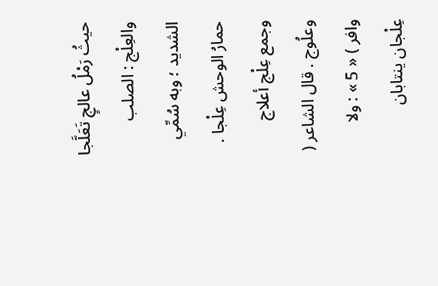حيثُ رَمْلُ عالجٍ تَعَلَّجا والعِلْج : الصلب الشديد ؛ وبه سُمِّي حمارُ الوحش عِلْجا . وجمع عِلْج أعلاج وعلُوج . قال الشاعر ( وافر ) « 5 » : ولا عِلْجان ينتابان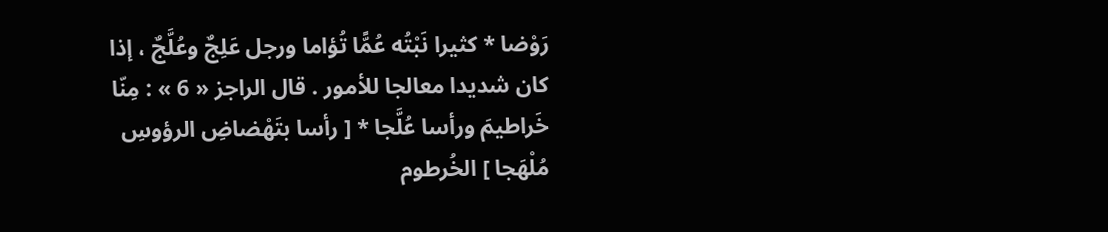رَوْضا * كثيرا نَبْتُه عُمًّا تُؤاما ورجل عَلِجٌ وعُلَّجٌ ، إذا كان شديدا معالجا للأمور . قال الراجز « 6 » : مِنّا خَراطيمَ ورأسا عُلَّجا * [ رأسا بتَهْضاضِ الرؤوسِ مُلْهَجا ] الخُرطوم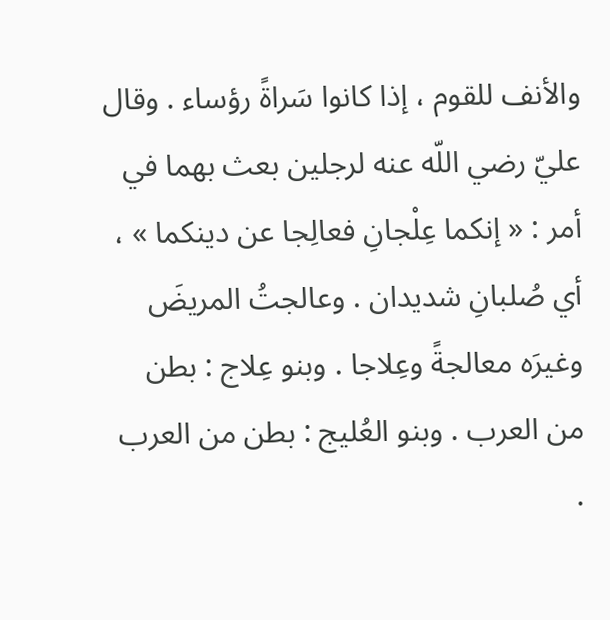والأنف للقوم ، إذا كانوا سَراةً رؤساء . وقال عليّ رضي اللّه عنه لرجلين بعث بهما في أمر : « إنكما عِلْجانِ فعالِجا عن دينكما » ، أي صُلبانِ شديدان . وعالجتُ المريضَ وغيرَه معالجةً وعِلاجا . وبنو عِلاج : بطن من العرب . وبنو العُليج : بطن من العرب .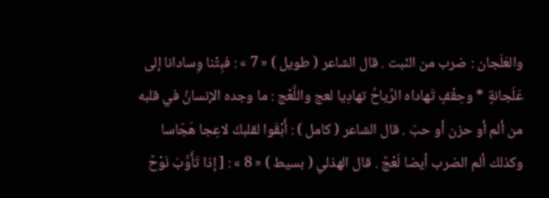والعَلَجان : ضرب من النّبت . قال الشاعر ( طويل ) « 7 » : فبِتْنا وِسادانا إلى عَلَجانةٍ * وحِقْفٍ تَهاداه الرِّياحُ تهادِيا لعج واللَّعْج : ما وجده الإنسانُ في قلبه من ألم أو حزن أو حبّ . قال الشاعر ( كامل ) : أَبْقَوا لقلبكَ لاعِجا هَجّاسا وكذلك ألم الضرب أيضا لَعْجٌ . قال الهذلي ( بسيط ) « 8 » : [ إذا تَأَوَّبَ نَوْحٌ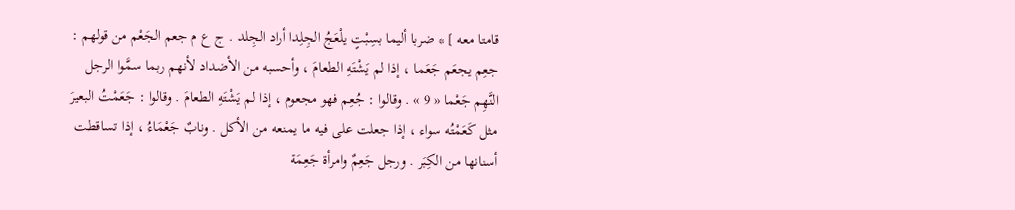قامتا معه ] * ضربا أليما بسِبْتٍ يلْعَجُ الجِلِدا أراد الجِلد . ج ع م جعم الجَعْم من قولهم : جعِم يجعَم جَعَما ، إذا لم يَشْتَهِ الطعامَ ، وأحسبه من الأضداد لأنهم ربما سمَّوا الرجل النَّهِم جَعْما « 9 » . وقالوا : جُعِم فهو مجعوم ، إذا لم يَشْتَهِ الطعامَ . وقالوا : جَعَمْتُ البعيرَ مثل كَعَمْتُه سواء ، إذا جعلت على فيه ما يمنعه من الأكل . ونابٌ جَعْمَاءُ ، إذا تساقطت أسنانها من الكِبَر . ورجل جَعِمٌ وامرأة جَعِمَة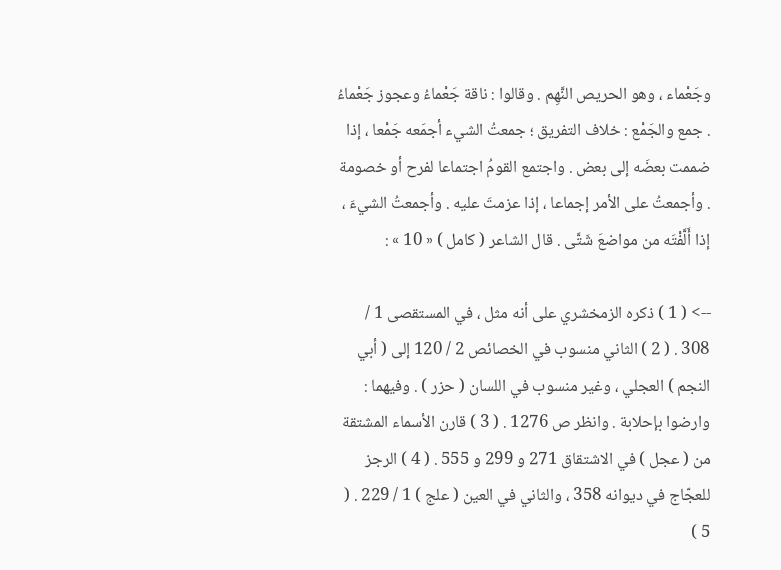وجَعْماء ، وهو الحريص النَّهِم . وقالوا : ناقة جَعْماءُ وعجوز جَعْماءُ . جمع والجَمْع : خلاف التفريق ؛ جمعتُ الشيء أجمَعه جَمْعا ، إذا ضممت بعضَه إلى بعض . واجتمع القومُ اجتماعا لفرح أو خصومة . وأجمعتُ على الأمر إجماعا ، إذا عزمتَ عليه . وأجمعتُ الشيءَ ، إذا أَلَّفْتَه من مواضعَ شَتَّى . قال الشاعر ( كامل ) « 10 » :

--> ( 1 ) ذكره الزمخشري على أنه مثل ، في المستقصى 1 / 308 . ( 2 ) الثاني منسوب في الخصائص 2 / 120 إلى ( أبي النجم ) العجلي ، وغير منسوب في اللسان ( حزر ) . وفيهما : وارضوا بإحلابة . وانظر ص 1276 . ( 3 ) قارن الأسماء المشتقة من ( عجل ) في الاشتقاق 271 و 299 و 555 . ( 4 ) الرجز للعجّاج في ديوانه 358 ، والثاني في العين ( علج ) 1 / 229 . ( 5 )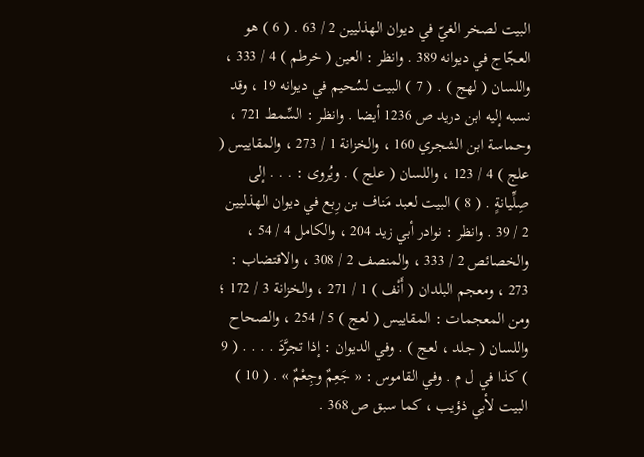البيت لصخر الغيّ في ديوان الهذليين 2 / 63 . ( 6 ) هو العجّاج في ديوانه 389 . وانظر : العين ( خرطم ) 4 / 333 ، واللسان ( لهج ) . ( 7 ) البيت لسُحيم في ديوانه 19 ، وقد نسبه إليه ابن دريد ص 1236 أيضا . وانظر : السِّمط 721 ، وحماسة ابن الشجري 160 ، والخزانة 1 / 273 ، والمقاييس ( علج ) 4 / 123 ، واللسان ( علج ) . ويُروى : . . . إلى صِلِّيانةٍ . ( 8 ) البيت لعبد مَناف بن رِبع في ديوان الهذليين 2 / 39 . وانظر : نوادر أبي زيد 204 ، والكامل 4 / 54 ، والخصائص 2 / 333 ، والمنصف 2 / 308 ، والاقتضاب : 273 ، ومعجم البلدان ( أَنْف ) 1 / 271 ، والخزانة 3 / 172 ؛ ومن المعجمات : المقاييس ( لعج ) 5 / 254 ، والصحاح واللسان ( جلد ، لعج ) . وفي الديوان : إذا تجرَّدَ . . . . ( 9 ) كذا في ل م . وفي القاموس : « جَعِمٌ وجِعْمٌ » . ( 10 ) البيت لأبي ذؤيب ، كما سبق ص 368 .